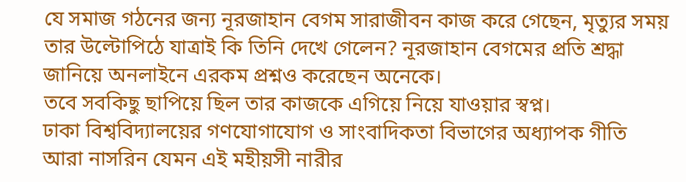যে সমাজ গঠনের জন্য নূরজাহান বেগম সারাজীবন কাজ করে গেছেন, মৃত্যুর সময় তার উল্টোপিঠে যাত্রাই কি তিনি দেখে গেলেন? নূরজাহান বেগমের প্রতি শ্রদ্ধা জানিয়ে অনলাইনে এরকম প্রশ্নও করেছেন অনেকে।
তবে সবকিছু ছাপিয়ে ছিল তার কাজকে এগিয়ে নিয়ে যাওয়ার স্বপ্ন।
ঢাকা বিশ্ববিদ্যালয়ের গণযোগাযোগ ও সাংবাদিকতা বিভাগের অধ্যাপক গীতি আরা নাসরিন যেমন এই মহীয়সী নারীর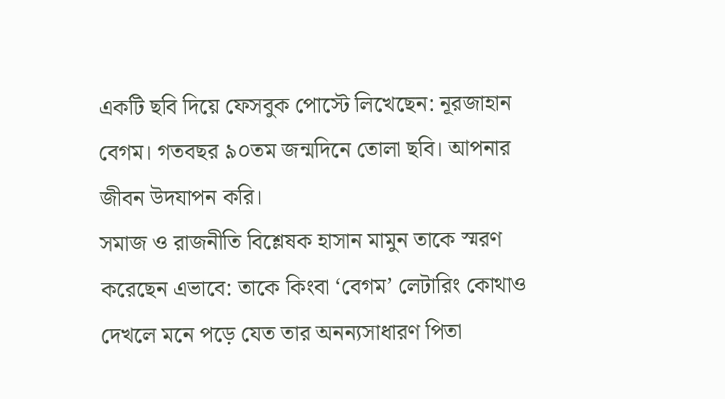একটি ছবি দিয়ে ফেসবুক পোস্টে লিখেছেন: নূরজাহান বেগম। গতবছর ৯০তম জন্মদিনে তোলা ছবি। আপনার জীবন উদযাপন করি।
সমাজ ও রাজনীতি বিশ্লেষক হাসান মামুন তাকে স্মরণ করেছেন এভাবে: তাকে কিংবা ‘বেগম’ লেটারিং কোথাও দেখলে মনে পড়ে যেত তার অনন্যসাধারণ পিতা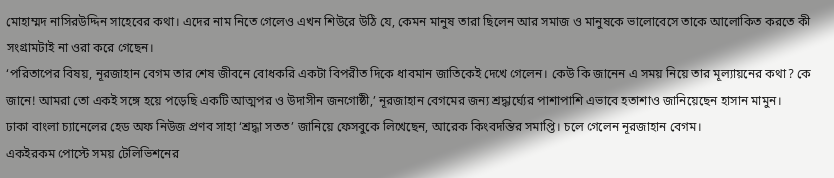মোহাম্মদ নাসিরউদ্দিন সাহেবের কথা। এদের নাম নিতে গেলেও এখন শিউরে উঠি যে, কেমন মানুষ তারা ছিলেন আর সমাজ ও মানুষকে ভালোবেসে তাকে আলোকিত করতে কী সংগ্রামটাই না ওরা করে গেছেন।
‘পরিতাপের বিষয়, নূরজাহান বেগম তার শেষ জীবনে বোধকরি একটা বিপরীত দিকে ধাবমান জাতিকেই দেখে গেলেন। কেউ কি জানেন এ সময় নিয়ে তার মূল্যায়নের কথা? কে জানে! আমরা তো একই সঙ্গে হয়ে পড়েছি একটি আত্মপর ও উদাসীন জনগোষ্ঠী,’ নূরজাহান বেগমের জন্য শ্রদ্ধার্ঘ্যের পাশাপাশি এভাবে হতাশাও জানিয়েছেন হাসান মামুন।
ঢাকা বাংলা চ্যানেলের হেড অফ নিউজ প্রণব সাহা ‘শ্রদ্ধা সতত’ জানিয়ে ফেসবুকে লিখেছেন, আরেক কিংবদন্তির সমাপ্তি। চলে গেলেন নূরজাহান বেগম।
একইরকম পোস্টে সময় টেলিভিশনের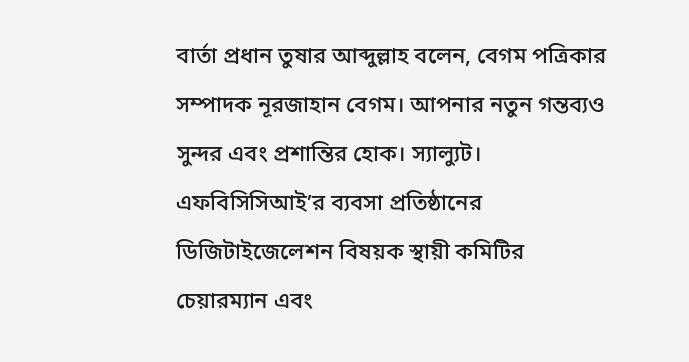বার্তা প্রধান তুষার আব্দুল্লাহ বলেন, বেগম পত্রিকার সম্পাদক নূরজাহান বেগম। আপনার নতুন গন্তব্যও সুন্দর এবং প্রশান্তির হোক। স্যাল্যুট।
এফবিসিসিআই’র ব্যবসা প্রতিষ্ঠানের ডিজিটাইজেলেশন বিষয়ক স্থায়ী কমিটির চেয়ারম্যান এবং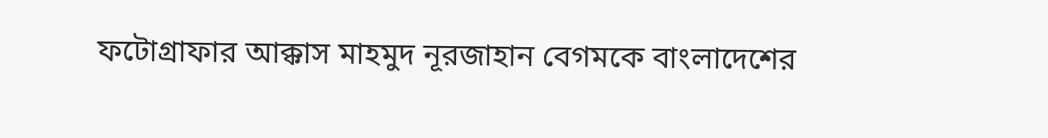ফটোগ্রাফার আক্কাস মাহমুদ নূরজাহান বেগমকে বাংলাদেশের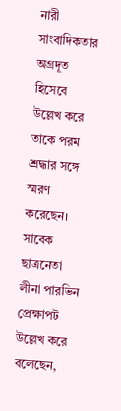নারী সাংবাদিকতার অগ্রদূত হিসেবে উল্লেখ করে তাকে পরম শ্রদ্ধার সঙ্গে স্মরণ করেছেন।
সাবেক ছাত্রনেতা লীনা পারভিন প্রেক্ষাপট উল্লেখ করে বলেছেন,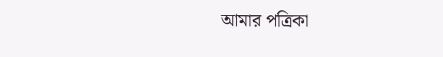আমার পত্রিকা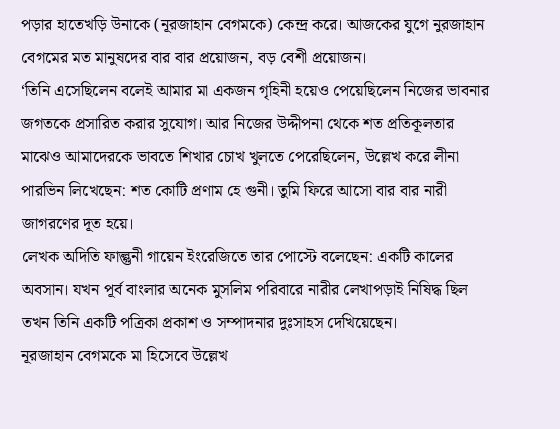পড়ার হাতেখড়ি উনাকে (নূরজাহান বেগমকে) কেন্দ্র করে। আজকের যুগে নুরজাহান বেগমের মত মানুষদের বার বার প্রয়োজন, বড় বেশী প্রয়োজন।
‘তিনি এসেছিলেন বলেই আমার মা একজন গৃহিনী হয়েও পেয়েছিলেন নিজের ভাবনার জগতকে প্রসারিত করার সুযোগ। আর নিজের উদ্দীপনা থেকে শত প্রতিকূলতার মাঝেও আমাদেরকে ভাবতে শিখার চোখ খুলতে পেরেছিলেন, উল্লেখ করে লীনা পারভিন লিখেছেন: শত কোটি প্রণাম হে গুনী। তুমি ফিরে আসো বার বার নারী জাগরণের দূত হয়ে।
লেখক অদিতি ফাল্গুনী গায়েন ইংরেজিতে তার পোস্টে বলেছেন: একটি কালের অবসান। যখন পূর্ব বাংলার অনেক মুসলিম পরিবারে নারীর লেখাপড়াই নিষিদ্ধ ছিল তখন তিনি একটি পত্রিকা প্রকাশ ও সম্পাদনার দুঃসাহস দেখিয়েছেন।
নূরজাহান বেগমকে মা হিসেবে উল্লেখ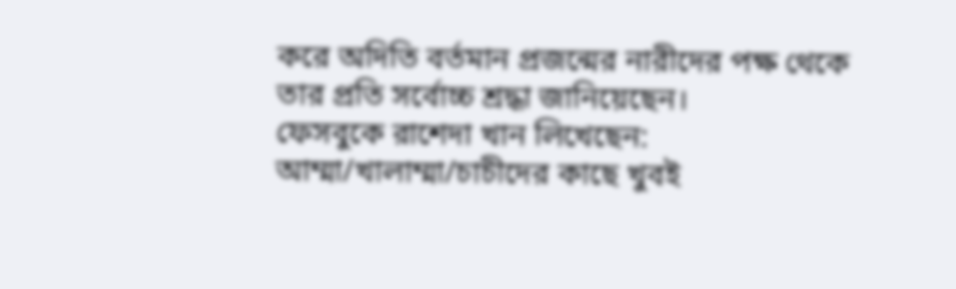করে অদিতি বর্তমান প্রজন্মের নারীদের পক্ষ থেকে তার প্রতি সর্বোচ্চ শ্রদ্ধা জানিয়েছেন।
ফেসবুকে রাশেদা খান লিখেছেন: আম্মা/খালাম্মা/চাচীদের কাছে খুবই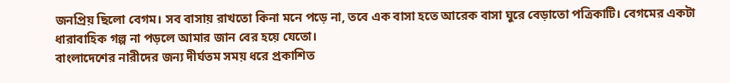জনপ্রিয় ছিলো বেগম। সব বাসায় রাখতো কিনা মনে পড়ে না, তবে এক বাসা হতে আরেক বাসা ঘুরে বেড়াতো পত্রিকাটি। বেগমের একটা ধারাবাহিক গল্প না পড়লে আমার জান বের হয়ে যেতো।
বাংলাদেশের নারীদের জন্য দীর্ঘতম সময় ধরে প্রকাশিত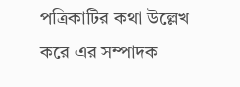পত্রিকাটির কথা উল্লেখ করে এর সম্পাদক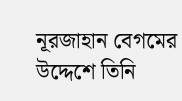নূরজাহান বেগমের উদ্দেশে তিনি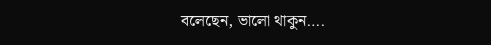বলেছেন, ভালো থাকুন….